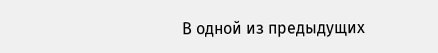В одной из предыдущих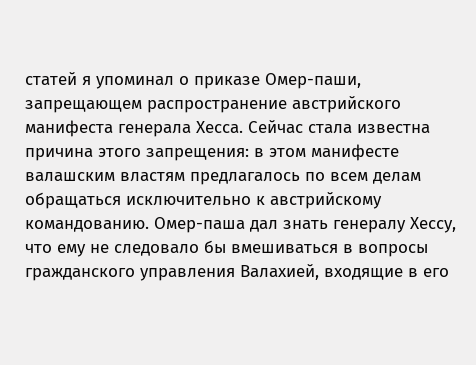статей я упоминал о приказе Омер-паши, запрещающем распространение австрийского манифеста генерала Хесса. Сейчас стала известна причина этого запрещения: в этом манифесте валашским властям предлагалось по всем делам обращаться исключительно к австрийскому командованию. Омер-паша дал знать генералу Хессу, что ему не следовало бы вмешиваться в вопросы гражданского управления Валахией, входящие в его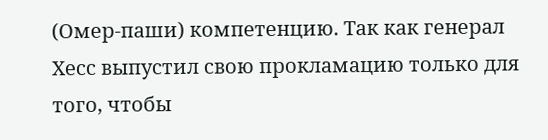(Омер-паши) компетенцию. Так как генерал Хесс выпустил свою прокламацию только для того, чтобы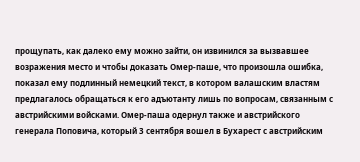прощупать, как далеко ему можно зайти, он извинился за вызвавшее возражения место и чтобы доказать Омер-паше, что произошла ошибка, показал ему подлинный немецкий текст, в котором валашским властям предлагалось обращаться к его адъютанту лишь по вопросам, связанным с австрийскими войсками. Омер-паша одернул также и австрийского генерала Поповича, который 3 сентября вошел в Бухарест с австрийским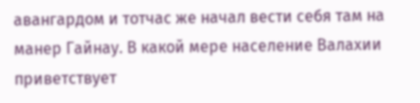авангардом и тотчас же начал вести себя там на манер Гайнау. В какой мере население Валахии приветствует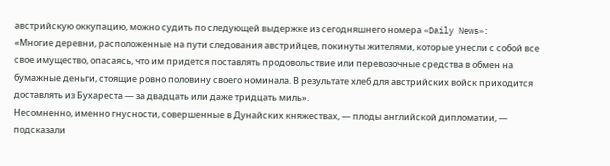австрийскую оккупацию, можно судить по следующей выдержке из сегодняшнего номера «Daily News»:
«Многие деревни, расположенные на пути следования австрийцев, покинуты жителями, которые унесли с собой все свое имущество, опасаясь, что им придется поставлять продовольствие или перевозочные средства в обмен на бумажные деньги, стоящие ровно половину своего номинала. В результате хлеб для австрийских войск приходится доставлять из Бухареста — за двадцать или даже тридцать миль».
Несомненно, именно гнусности, совершенные в Дунайских княжествах, — плоды английской дипломатии, — подсказали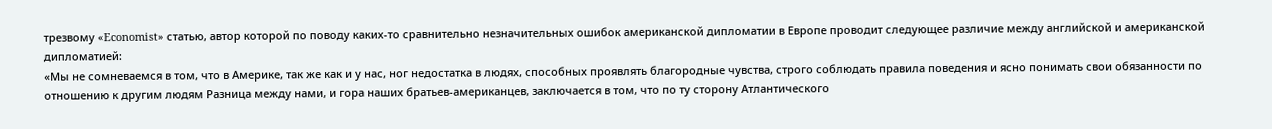трезвому «Economist» статью, автор которой по поводу каких-то сравнительно незначительных ошибок американской дипломатии в Европе проводит следующее различие между английской и американской дипломатией:
«Мы не сомневаемся в том, что в Америке, так же как и у нас, ног недостатка в людях, способных проявлять благородные чувства, строго соблюдать правила поведения и ясно понимать свои обязанности по отношению к другим людям Разница между нами, и гора наших братьев-американцев, заключается в том, что по ту сторону Атлантического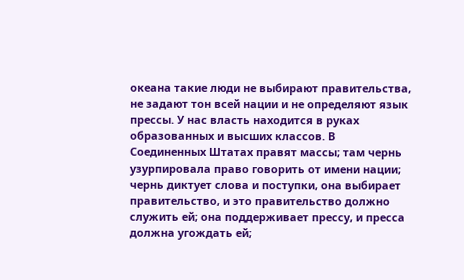океана такие люди не выбирают правительства, не задают тон всей нации и не определяют язык прессы. У нас власть находится в руках образованных и высших классов. В Соединенных Штатах правят массы; там чернь узурпировала право говорить от имени нации; чернь диктует слова и поступки, она выбирает правительство, и это правительство должно служить ей; она поддерживает прессу, и пресса должна угождать ей;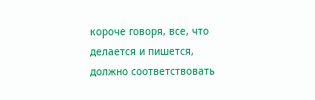короче говоря, все, что делается и пишется, должно соответствовать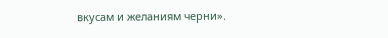вкусам и желаниям черни».